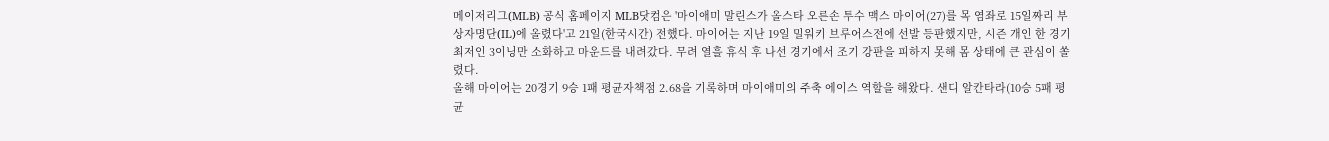메이저리그(MLB) 공식 홈페이지 MLB닷컴은 '마이애미 말린스가 올스타 오른손 투수 맥스 마이어(27)를 목 염좌로 15일짜리 부상자명단(IL)에 올렸다'고 21일(한국시간) 전했다. 마이어는 지난 19일 밀워키 브루어스전에 선발 등판했지만, 시즌 개인 한 경기 최저인 3이닝만 소화하고 마운드를 내려갔다. 무려 열흘 휴식 후 나선 경기에서 조기 강판을 피하지 못해 몸 상태에 큰 관심이 쏠렸다.
올해 마이어는 20경기 9승 1패 평균자책점 2.68을 기록하며 마이애미의 주축 에이스 역할을 해왔다. 샌디 알칸타라(10승 5패 평균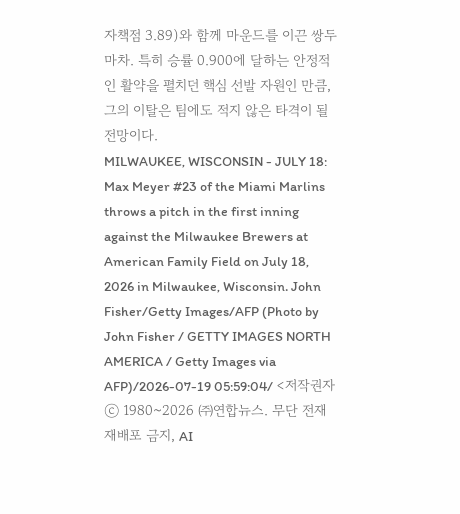자책점 3.89)와 함께 마운드를 이끈 쌍두마차. 특히 승률 0.900에 달하는 안정적인 활약을 펼치던 핵심 선발 자원인 만큼, 그의 이탈은 팀에도 적지 않은 타격이 될 전망이다.
MILWAUKEE, WISCONSIN - JULY 18: Max Meyer #23 of the Miami Marlins throws a pitch in the first inning against the Milwaukee Brewers at American Family Field on July 18, 2026 in Milwaukee, Wisconsin. John Fisher/Getty Images/AFP (Photo by John Fisher / GETTY IMAGES NORTH AMERICA / Getty Images via AFP)/2026-07-19 05:59:04/ <저작권자 ⓒ 1980~2026 ㈜연합뉴스. 무단 전재 재배포 금지, AI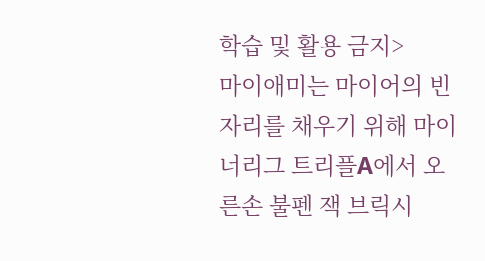학습 및 활용 금지>
마이애미는 마이어의 빈자리를 채우기 위해 마이너리그 트리플A에서 오른손 불펜 잭 브릭시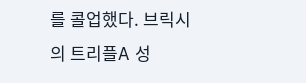를 콜업했다. 브릭시의 트리플A 성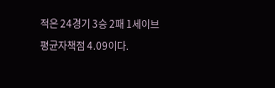적은 24경기 3승 2패 1세이브 평균자책점 4.09이다.